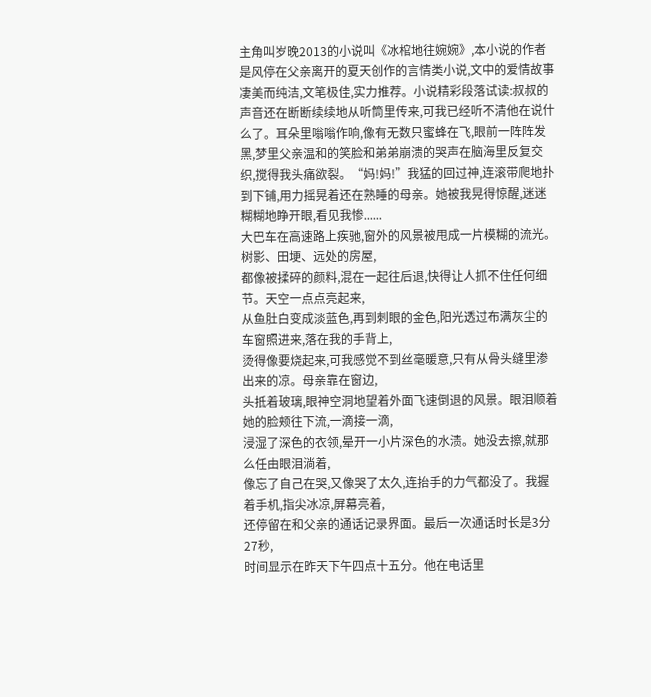主角叫岁晚2013的小说叫《冰棺地往婉婉》,本小说的作者是风停在父亲离开的夏天创作的言情类小说,文中的爱情故事凄美而纯洁,文笔极佳,实力推荐。小说精彩段落试读:叔叔的声音还在断断续续地从听筒里传来,可我已经听不清他在说什么了。耳朵里嗡嗡作响,像有无数只蜜蜂在飞,眼前一阵阵发黑,梦里父亲温和的笑脸和弟弟崩溃的哭声在脑海里反复交织,搅得我头痛欲裂。“妈!妈!”我猛的回过神,连滚带爬地扑到下铺,用力摇晃着还在熟睡的母亲。她被我晃得惊醒,迷迷糊糊地睁开眼,看见我惨......
大巴车在高速路上疾驰,窗外的风景被甩成一片模糊的流光。树影、田埂、远处的房屋,
都像被揉碎的颜料,混在一起往后退,快得让人抓不住任何细节。天空一点点亮起来,
从鱼肚白变成淡蓝色,再到刺眼的金色,阳光透过布满灰尘的车窗照进来,落在我的手背上,
烫得像要烧起来,可我感觉不到丝毫暖意,只有从骨头缝里渗出来的凉。母亲靠在窗边,
头抵着玻璃,眼神空洞地望着外面飞速倒退的风景。眼泪顺着她的脸颊往下流,一滴接一滴,
浸湿了深色的衣领,晕开一小片深色的水渍。她没去擦,就那么任由眼泪淌着,
像忘了自己在哭,又像哭了太久,连抬手的力气都没了。我握着手机,指尖冰凉,屏幕亮着,
还停留在和父亲的通话记录界面。最后一次通话时长是3分27秒,
时间显示在昨天下午四点十五分。他在电话里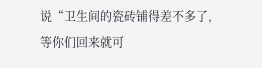说“卫生间的瓷砖铺得差不多了,
等你们回来就可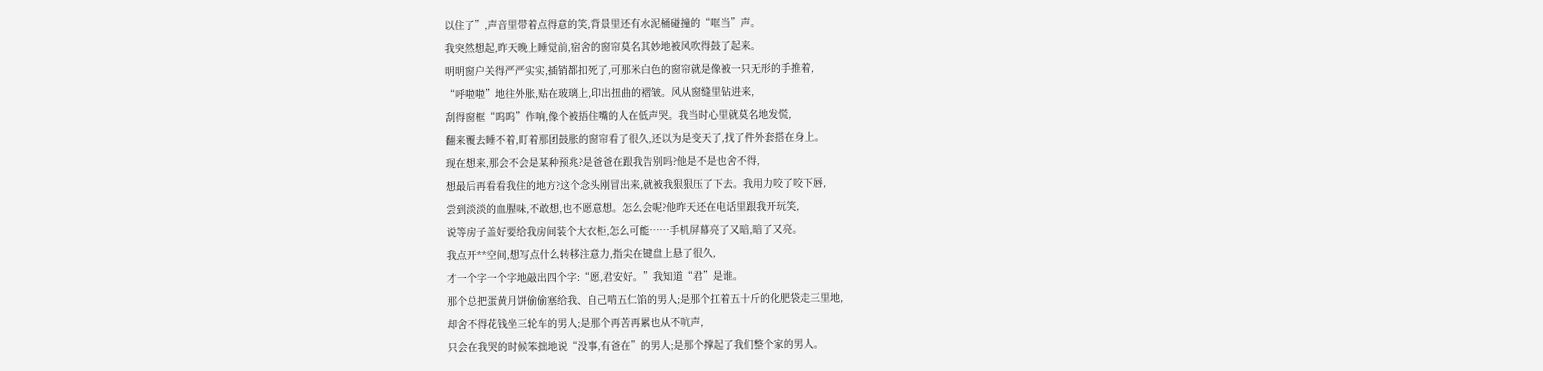以住了”,声音里带着点得意的笑,背景里还有水泥桶碰撞的“哐当”声。
我突然想起,昨天晚上睡觉前,宿舍的窗帘莫名其妙地被风吹得鼓了起来。
明明窗户关得严严实实,插销都扣死了,可那米白色的窗帘就是像被一只无形的手推着,
“呼啦啦”地往外胀,贴在玻璃上,印出扭曲的褶皱。风从窗缝里钻进来,
刮得窗框“呜呜”作响,像个被捂住嘴的人在低声哭。我当时心里就莫名地发慌,
翻来覆去睡不着,盯着那团鼓胀的窗帘看了很久,还以为是变天了,找了件外套搭在身上。
现在想来,那会不会是某种预兆?是爸爸在跟我告别吗?他是不是也舍不得,
想最后再看看我住的地方?这个念头刚冒出来,就被我狠狠压了下去。我用力咬了咬下唇,
尝到淡淡的血腥味,不敢想,也不愿意想。怎么会呢?他昨天还在电话里跟我开玩笑,
说等房子盖好要给我房间装个大衣柜,怎么可能……手机屏幕亮了又暗,暗了又亮。
我点开**空间,想写点什么转移注意力,指尖在键盘上悬了很久,
才一个字一个字地敲出四个字:“愿,君安好。”我知道“君”是谁。
那个总把蛋黄月饼偷偷塞给我、自己啃五仁馅的男人;是那个扛着五十斤的化肥袋走三里地,
却舍不得花钱坐三轮车的男人;是那个再苦再累也从不吭声,
只会在我哭的时候笨拙地说“没事,有爸在”的男人;是那个撑起了我们整个家的男人。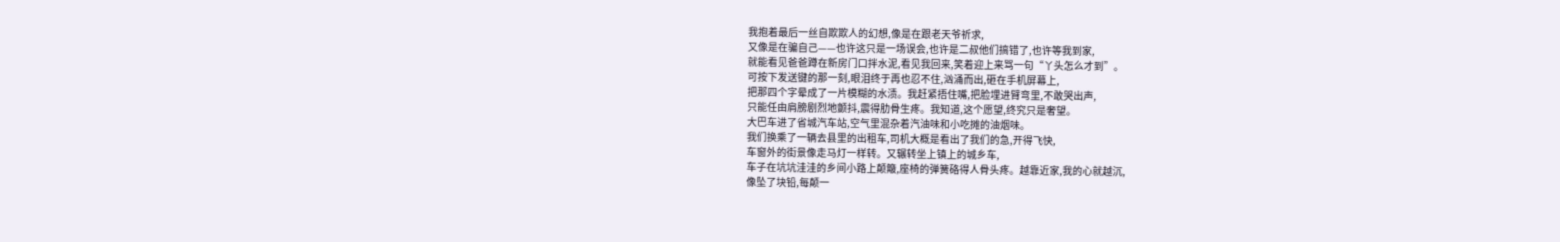我抱着最后一丝自欺欺人的幻想,像是在跟老天爷祈求,
又像是在骗自己——也许这只是一场误会,也许是二叔他们搞错了,也许等我到家,
就能看见爸爸蹲在新房门口拌水泥,看见我回来,笑着迎上来骂一句“丫头怎么才到”。
可按下发送键的那一刻,眼泪终于再也忍不住,汹涌而出,砸在手机屏幕上,
把那四个字晕成了一片模糊的水渍。我赶紧捂住嘴,把脸埋进臂弯里,不敢哭出声,
只能任由肩膀剧烈地颤抖,震得肋骨生疼。我知道,这个愿望,终究只是奢望。
大巴车进了省城汽车站,空气里混杂着汽油味和小吃摊的油烟味。
我们换乘了一辆去县里的出租车,司机大概是看出了我们的急,开得飞快,
车窗外的街景像走马灯一样转。又辗转坐上镇上的城乡车,
车子在坑坑洼洼的乡间小路上颠簸,座椅的弹簧硌得人骨头疼。越靠近家,我的心就越沉,
像坠了块铅,每颠一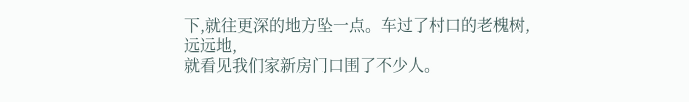下,就往更深的地方坠一点。车过了村口的老槐树,远远地,
就看见我们家新房门口围了不少人。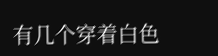有几个穿着白色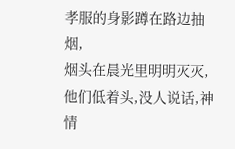孝服的身影蹲在路边抽烟,
烟头在晨光里明明灭灭,他们低着头,没人说话,神情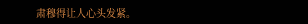肃穆得让人心头发紧。